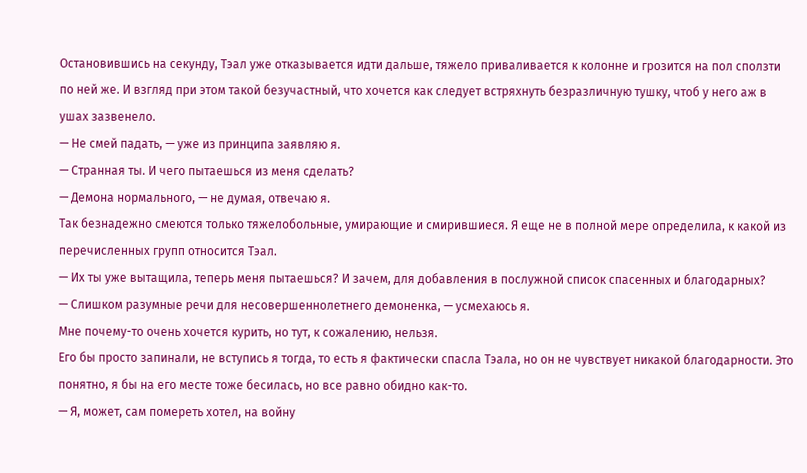Остановившись на секунду, Тэал уже отказывается идти дальше, тяжело приваливается к колонне и грозится на пол сползти по ней же. И взгляд при этом такой безучастный, что хочется как следует встряхнуть безразличную тушку, чтоб у него аж в ушах зазвенело.
— Не смей падать, — уже из принципа заявляю я.
— Странная ты. И чего пытаешься из меня сделать?
— Демона нормального, — не думая, отвечаю я.
Так безнадежно смеются только тяжелобольные, умирающие и смирившиеся. Я еще не в полной мере определила, к какой из перечисленных групп относится Тэал.
— Их ты уже вытащила, теперь меня пытаешься? И зачем, для добавления в послужной список спасенных и благодарных?
— Слишком разумные речи для несовершеннолетнего демоненка, — усмехаюсь я.
Мне почему-то очень хочется курить, но тут, к сожалению, нельзя.
Его бы просто запинали, не вступись я тогда, то есть я фактически спасла Тэала, но он не чувствует никакой благодарности. Это понятно, я бы на его месте тоже бесилась, но все равно обидно как-то.
— Я, может, сам помереть хотел, на войну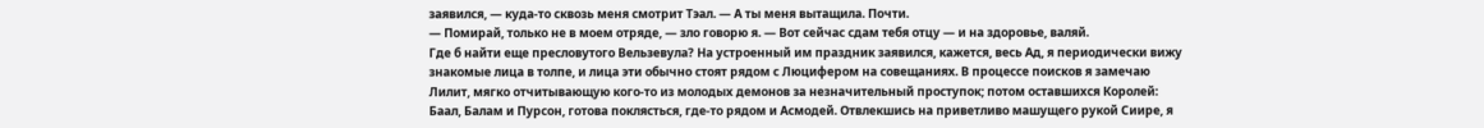заявился, — куда-то сквозь меня смотрит Тэал. — А ты меня вытащила. Почти.
— Помирай, только не в моем отряде, — зло говорю я. — Вот сейчас сдам тебя отцу — и на здоровье, валяй.
Где б найти еще пресловутого Вельзевула? На устроенный им праздник заявился, кажется, весь Ад, я периодически вижу знакомые лица в толпе, и лица эти обычно стоят рядом с Люцифером на совещаниях. В процессе поисков я замечаю Лилит, мягко отчитывающую кого-то из молодых демонов за незначительный проступок; потом оставшихся Королей: Баал, Балам и Пурсон, готова поклясться, где-то рядом и Асмодей. Отвлекшись на приветливо машущего рукой Сиире, я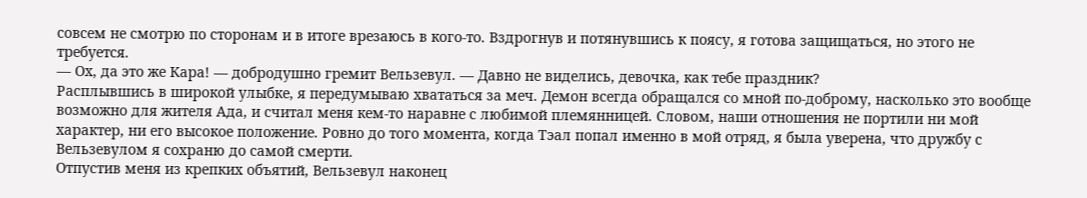совсем не смотрю по сторонам и в итоге врезаюсь в кого-то. Вздрогнув и потянувшись к поясу, я готова защищаться, но этого не требуется.
— Ох, да это же Кара! — добродушно гремит Вельзевул. — Давно не виделись, девочка, как тебе праздник?
Расплывшись в широкой улыбке, я передумываю хвататься за меч. Демон всегда обращался со мной по-доброму, насколько это вообще возможно для жителя Ада, и считал меня кем-то наравне с любимой племянницей. Словом, наши отношения не портили ни мой характер, ни его высокое положение. Ровно до того момента, когда Тэал попал именно в мой отряд, я была уверена, что дружбу с Вельзевулом я сохраню до самой смерти.
Отпустив меня из крепких объятий, Вельзевул наконец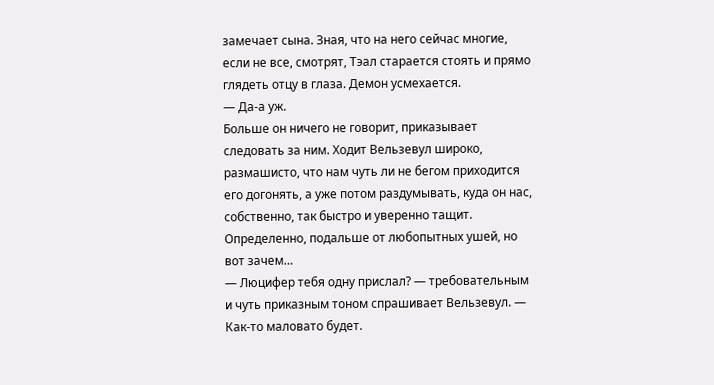замечает сына. Зная, что на него сейчас многие, если не все, смотрят, Тэал старается стоять и прямо глядеть отцу в глаза. Демон усмехается.
— Да-а уж.
Больше он ничего не говорит, приказывает следовать за ним. Ходит Вельзевул широко, размашисто, что нам чуть ли не бегом приходится его догонять, а уже потом раздумывать, куда он нас, собственно, так быстро и уверенно тащит. Определенно, подальше от любопытных ушей, но вот зачем…
— Люцифер тебя одну прислал? — требовательным и чуть приказным тоном спрашивает Вельзевул. — Как-то маловато будет.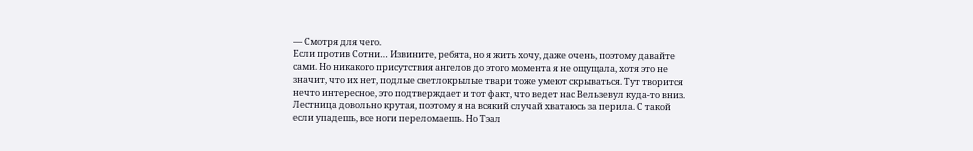— Смотря для чего.
Если против Сотни… Извините, ребята, но я жить хочу, даже очень, поэтому давайте сами. Но никакого присутствия ангелов до этого момента я не ощущала, хотя это не значит, что их нет, подлые светлокрылые твари тоже умеют скрываться. Тут творится нечто интересное, это подтверждает и тот факт, что ведет нас Вельзевул куда-то вниз.
Лестница довольно крутая, поэтому я на всякий случай хватаюсь за перила. С такой если упадешь, все ноги переломаешь. Но Тэал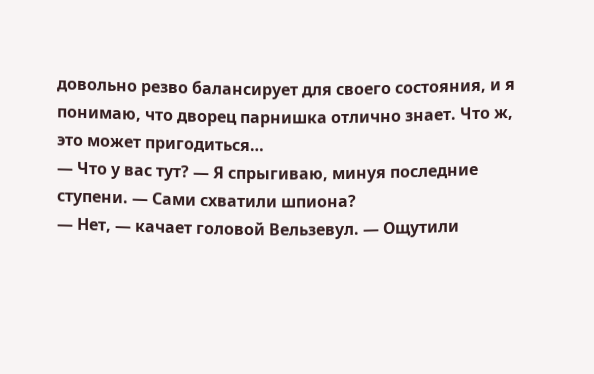довольно резво балансирует для своего состояния, и я понимаю, что дворец парнишка отлично знает. Что ж, это может пригодиться…
— Что у вас тут? — Я спрыгиваю, минуя последние ступени. — Сами схватили шпиона?
— Нет, — качает головой Вельзевул. — Ощутили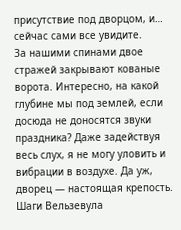присутствие под дворцом, и… сейчас сами все увидите.
За нашими спинами двое стражей закрывают кованые ворота. Интересно, на какой глубине мы под землей, если досюда не доносятся звуки праздника? Даже задействуя весь слух, я не могу уловить и вибрации в воздухе. Да уж, дворец — настоящая крепость.
Шаги Вельзевула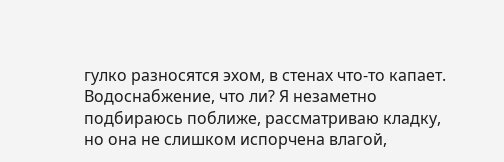гулко разносятся эхом, в стенах что-то капает. Водоснабжение, что ли? Я незаметно подбираюсь поближе, рассматриваю кладку, но она не слишком испорчена влагой,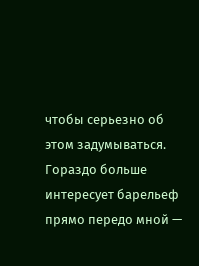чтобы серьезно об этом задумываться. Гораздо больше интересует барельеф прямо передо мной —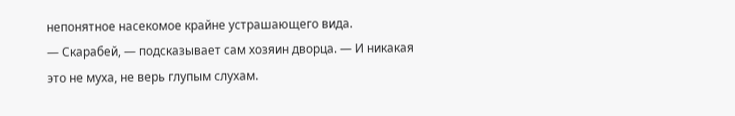непонятное насекомое крайне устрашающего вида.
— Скарабей, — подсказывает сам хозяин дворца. — И никакая это не муха, не верь глупым слухам.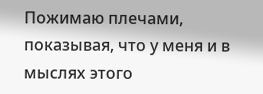Пожимаю плечами, показывая, что у меня и в мыслях этого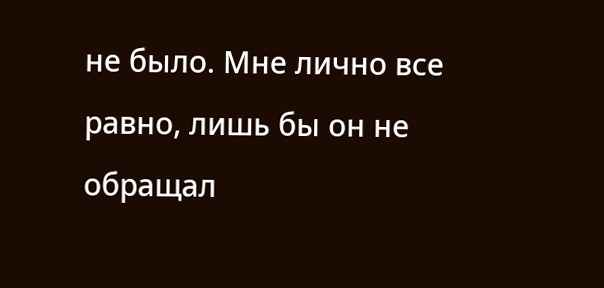не было. Мне лично все равно, лишь бы он не обращал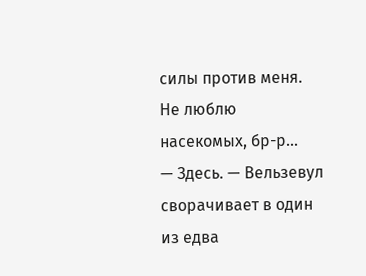силы против меня. Не люблю насекомых, бр-р…
— Здесь. — Вельзевул сворачивает в один из едва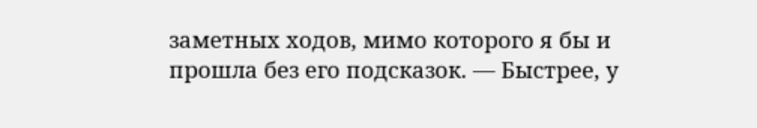заметных ходов, мимо которого я бы и прошла без его подсказок. — Быстрее, у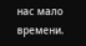нас мало времени.